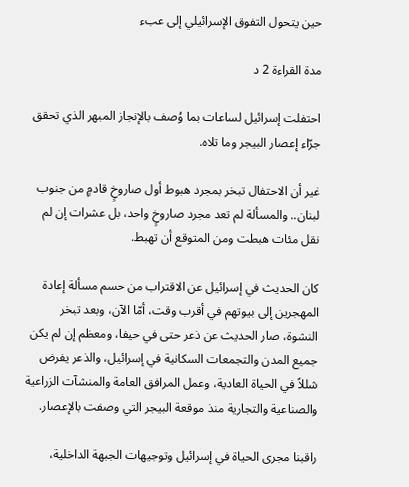حين يتحول التفوق الإسرائيلي إلى عبء

مدة القراءة 2 د

احتفلت إسرائيل لساعات بما وُصف بالإنجاز المبهر الذي تحقق جرّاء إعصار البيجر وما تلاه.

غير أن الاحتفال تبخر بمجرد هبوط أول صاروخٍ قادمٍ من جنوب لبنان.. والمسألة لم تعد مجرد صاروخٍ واحد، بل عشرات إن لم نقل مئات هبطت ومن المتوقع أن تهبط.

كان الحديث في إسرائيل عن الاقتراب من حسم مسألة إعادة المهجرين إلى بيوتهم في أقرب وقت، أمّا الآن، وبعد تبخر النشوة، صار الحديث عن ذعر حتى في حيفا، ومعظم إن لم يكن جميع المدن والتجمعات السكانية في إسرائيل، والذعر يفرض شللاً في الحياة العادية، وعمل المرافق العامة والمنشآت الزراعية والصناعية والتجارية منذ موقعة البيجر التي وصفت بالإعصار.

راقبنا مجرى الحياة في إسرائيل وتوجيهات الجبهة الداخلية،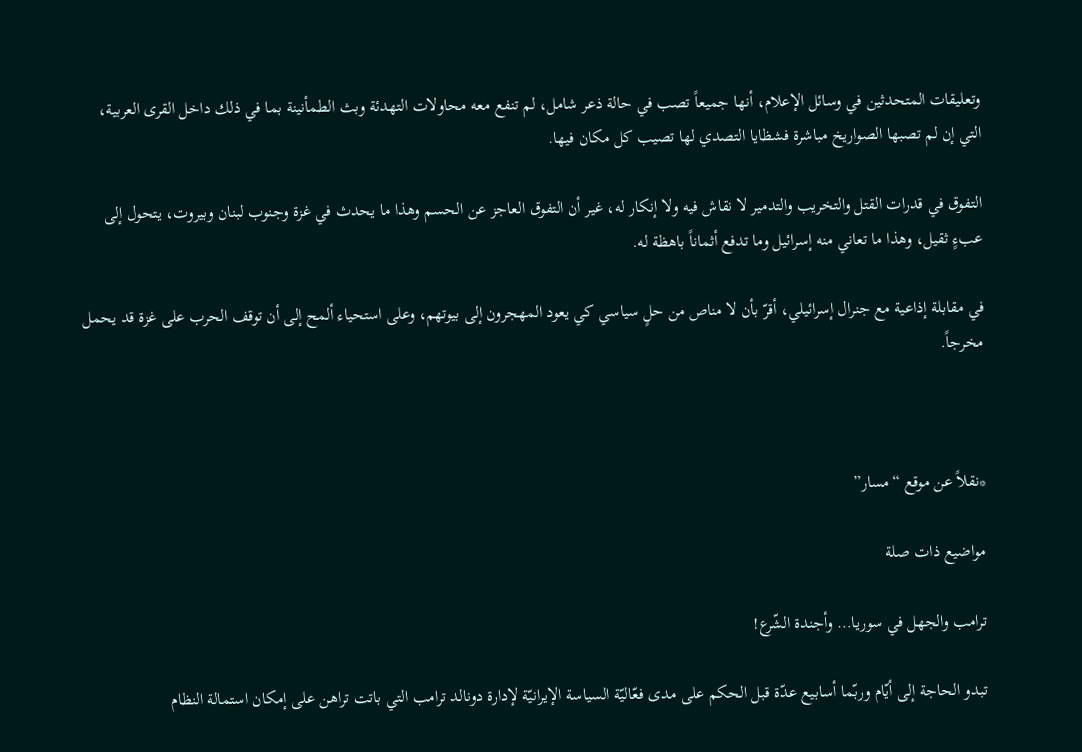وتعليقات المتحدثين في وسائل الإعلام، أنها جميعاً تصب في حالة ذعر شامل، لم تنفع معه محاولات التهدئة وبث الطمأنينة بما في ذلك داخل القرى العربية، التي إن لم تصبها الصواريخ مباشرة فشظايا التصدي لها تصيب كل مكان فيها.

التفوق في قدرات القتل والتخريب والتدمير لا نقاش فيه ولا إنكار له، غير أن التفوق العاجز عن الحسم وهذا ما يحدث في غزة وجنوب لبنان وبيروت، يتحول إلى عبءٍ ثقيل، وهذا ما تعاني منه إسرائيل وما تدفع أثماناً باهظة له.

في مقابلة إذاعية مع جنرال إسرائيلي، أقرّ بأن لا مناص من حلٍ سياسي كي يعود المهجرون إلى بيوتهم، وعلى استحياء ألمح إلى أن توقف الحرب على غزة قد يحمل مخرجاً.



*نقلاً عن موقع “مسار”

مواضيع ذات صلة

ترامب والجهل في سوريا… وأجندة الشّرع!

تبدو الحاجة إلى أيّام وربّما أسابيع عدّة قبل الحكم على مدى فعّاليّة السياسة الإيرانيّة لإدارة دونالد ترامب التي باتت تراهن على إمكان استمالة النظام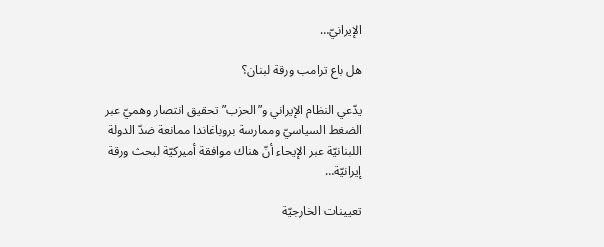الإيرانيّ…

هل باع ترامب ورقة لبنان؟

يدّعي النظام الإيراني و”الحزب” تحقيق انتصار وهميّ عبر الضغط السياسيّ وممارسة بروباغاندا ممانعة ضدّ الدولة اللبنانيّة عبر الإيحاء أنّ هناك موافقة أميركيّة لبحث ورقة إيرانيّة…

تعيينات الخارجيّة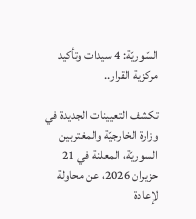السّوريّة: 4 سيدات وتأكيد مركزية القرار..

تكشف التعيينات الجديدة في وزارة الخارجيّة والمغتربين السوريّة، المعلنة في 21 حزيران 2026، عن محاولة لإعادة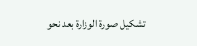تشكيل صورة الوزارة بعد نحو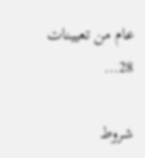عام من تعيينات 28…

شروط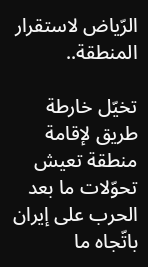الرّياض لاستقرار المنطقة..

تخيّل خارطة طريق لإقامة منطقة تعيش تحوّلات ما بعد الحرب على إيران باتّجاه ما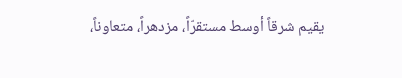يقيم شرقاً أوسط مستقرّاً، مزدهراً، متعاوناً،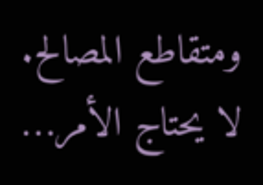ومتقاطع المصالح. لا يحتاج الأمر…